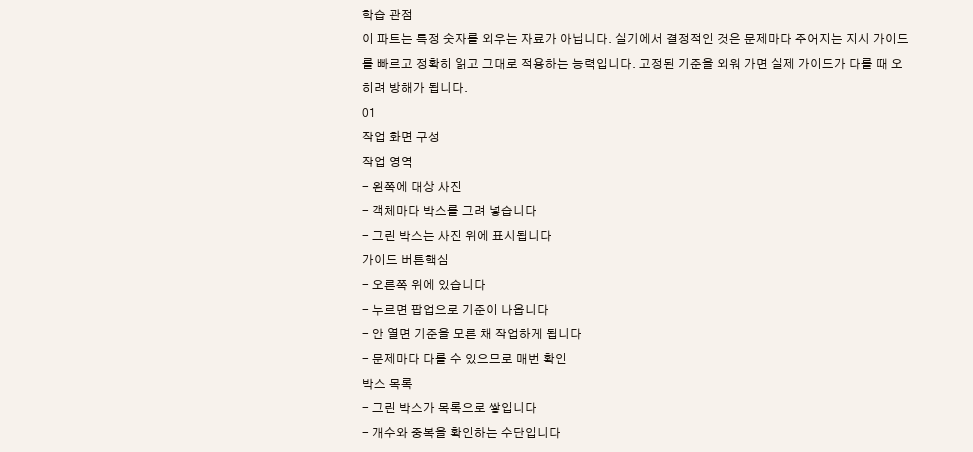학습 관점
이 파트는 특정 숫자를 외우는 자료가 아닙니다. 실기에서 결정적인 것은 문제마다 주어지는 지시 가이드를 빠르고 정확히 읽고 그대로 적용하는 능력입니다. 고정된 기준을 외워 가면 실제 가이드가 다를 때 오히려 방해가 됩니다.
01
작업 화면 구성
작업 영역
- 왼쪽에 대상 사진
- 객체마다 박스를 그려 넣습니다
- 그린 박스는 사진 위에 표시됩니다
가이드 버튼핵심
- 오른쪽 위에 있습니다
- 누르면 팝업으로 기준이 나옵니다
- 안 열면 기준을 모른 채 작업하게 됩니다
- 문제마다 다를 수 있으므로 매번 확인
박스 목록
- 그린 박스가 목록으로 쌓입니다
- 개수와 중복을 확인하는 수단입니다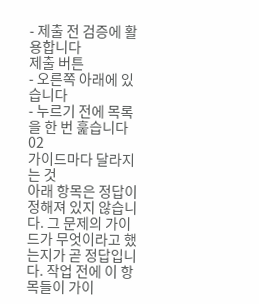- 제출 전 검증에 활용합니다
제출 버튼
- 오른쪽 아래에 있습니다
- 누르기 전에 목록을 한 번 훑습니다
02
가이드마다 달라지는 것
아래 항목은 정답이 정해져 있지 않습니다. 그 문제의 가이드가 무엇이라고 했는지가 곧 정답입니다. 작업 전에 이 항목들이 가이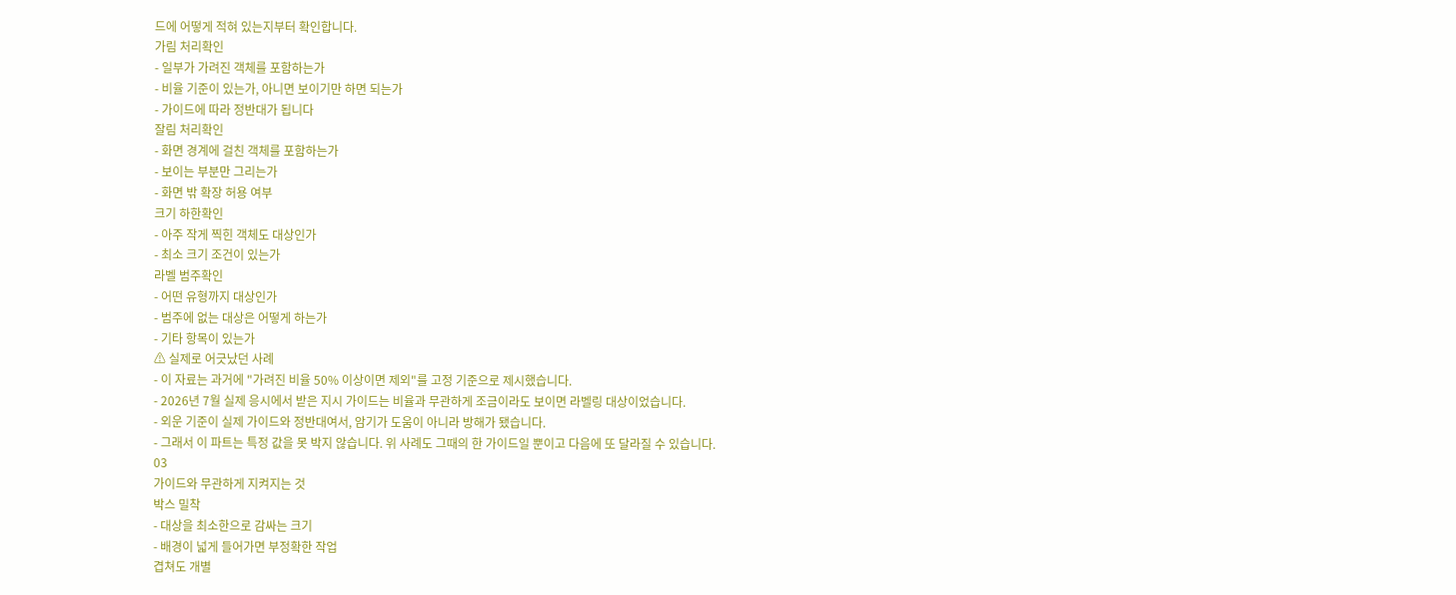드에 어떻게 적혀 있는지부터 확인합니다.
가림 처리확인
- 일부가 가려진 객체를 포함하는가
- 비율 기준이 있는가, 아니면 보이기만 하면 되는가
- 가이드에 따라 정반대가 됩니다
잘림 처리확인
- 화면 경계에 걸친 객체를 포함하는가
- 보이는 부분만 그리는가
- 화면 밖 확장 허용 여부
크기 하한확인
- 아주 작게 찍힌 객체도 대상인가
- 최소 크기 조건이 있는가
라벨 범주확인
- 어떤 유형까지 대상인가
- 범주에 없는 대상은 어떻게 하는가
- 기타 항목이 있는가
⚠ 실제로 어긋났던 사례
- 이 자료는 과거에 "가려진 비율 50% 이상이면 제외"를 고정 기준으로 제시했습니다.
- 2026년 7월 실제 응시에서 받은 지시 가이드는 비율과 무관하게 조금이라도 보이면 라벨링 대상이었습니다.
- 외운 기준이 실제 가이드와 정반대여서, 암기가 도움이 아니라 방해가 됐습니다.
- 그래서 이 파트는 특정 값을 못 박지 않습니다. 위 사례도 그때의 한 가이드일 뿐이고 다음에 또 달라질 수 있습니다.
03
가이드와 무관하게 지켜지는 것
박스 밀착
- 대상을 최소한으로 감싸는 크기
- 배경이 넓게 들어가면 부정확한 작업
겹쳐도 개별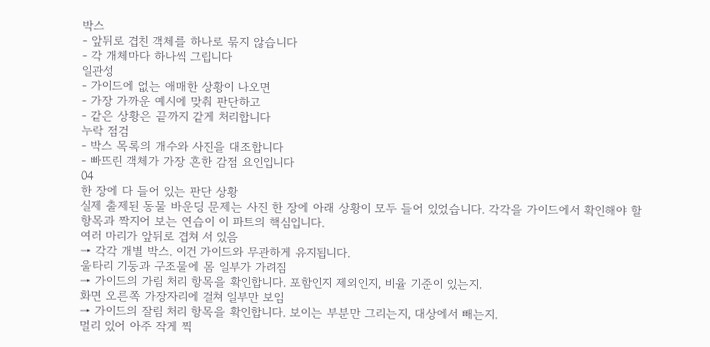박스
- 앞뒤로 겹친 객체를 하나로 묶지 않습니다
- 각 개체마다 하나씩 그립니다
일관성
- 가이드에 없는 애매한 상황이 나오면
- 가장 가까운 예시에 맞춰 판단하고
- 같은 상황은 끝까지 같게 처리합니다
누락 점검
- 박스 목록의 개수와 사진을 대조합니다
- 빠뜨린 객체가 가장 흔한 감점 요인입니다
04
한 장에 다 들어 있는 판단 상황
실제 출제된 동물 바운딩 문제는 사진 한 장에 아래 상황이 모두 들어 있었습니다. 각각을 가이드에서 확인해야 할 항목과 짝지어 보는 연습이 이 파트의 핵심입니다.
여러 마리가 앞뒤로 겹쳐 서 있음
→ 각각 개별 박스. 이건 가이드와 무관하게 유지됩니다.
울타리 기둥과 구조물에 몸 일부가 가려짐
→ 가이드의 가림 처리 항목을 확인합니다. 포함인지 제외인지, 비율 기준이 있는지.
화면 오른쪽 가장자리에 걸쳐 일부만 보임
→ 가이드의 잘림 처리 항목을 확인합니다. 보이는 부분만 그리는지, 대상에서 빼는지.
멀리 있어 아주 작게 찍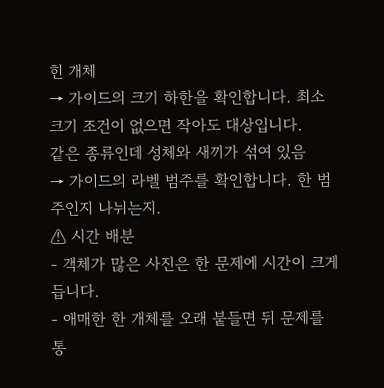힌 개체
→ 가이드의 크기 하한을 확인합니다. 최소 크기 조건이 없으면 작아도 대상입니다.
같은 종류인데 성체와 새끼가 섞여 있음
→ 가이드의 라벨 범주를 확인합니다. 한 범주인지 나뉘는지.
⚠ 시간 배분
- 객체가 많은 사진은 한 문제에 시간이 크게 듭니다.
- 애매한 한 개체를 오래 붙들면 뒤 문제를 통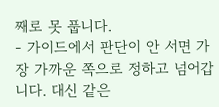째로 못 풉니다.
- 가이드에서 판단이 안 서면 가장 가까운 쪽으로 정하고 넘어갑니다. 대신 같은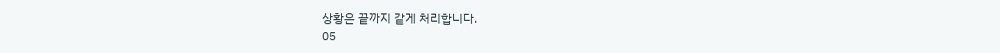상황은 끝까지 같게 처리합니다.
05